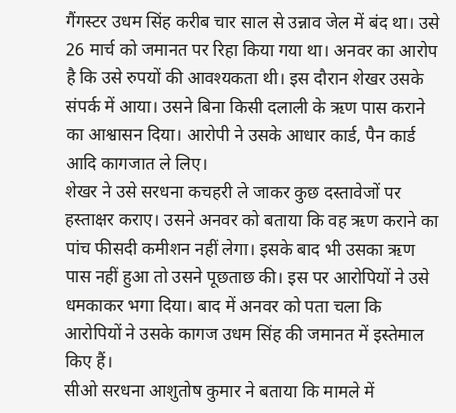गैंगस्टर उधम सिंह करीब चार साल से उन्नाव जेल में बंद था। उसे 26 मार्च को जमानत पर रिहा किया गया था। अनवर का आरोप है कि उसे रुपयों की आवश्यकता थी। इस दौरान शेखर उसके संपर्क में आया। उसने बिना किसी दलाली के ऋण पास कराने का आश्वासन दिया। आरोपी ने उसके आधार कार्ड, पैन कार्ड आदि कागजात ले लिए।
शेखर ने उसे सरधना कचहरी ले जाकर कुछ दस्तावेजों पर हस्ताक्षर कराए। उसने अनवर को बताया कि वह ऋण कराने का पांच फीसदी कमीशन नहीं लेगा। इसके बाद भी उसका ऋण पास नहीं हुआ तो उसने पूछताछ की। इस पर आरोपियों ने उसे धमकाकर भगा दिया। बाद में अनवर को पता चला कि आरोपियों ने उसके कागज उधम सिंह की जमानत में इस्तेमाल किए हैं।
सीओ सरधना आशुतोष कुमार ने बताया कि मामले में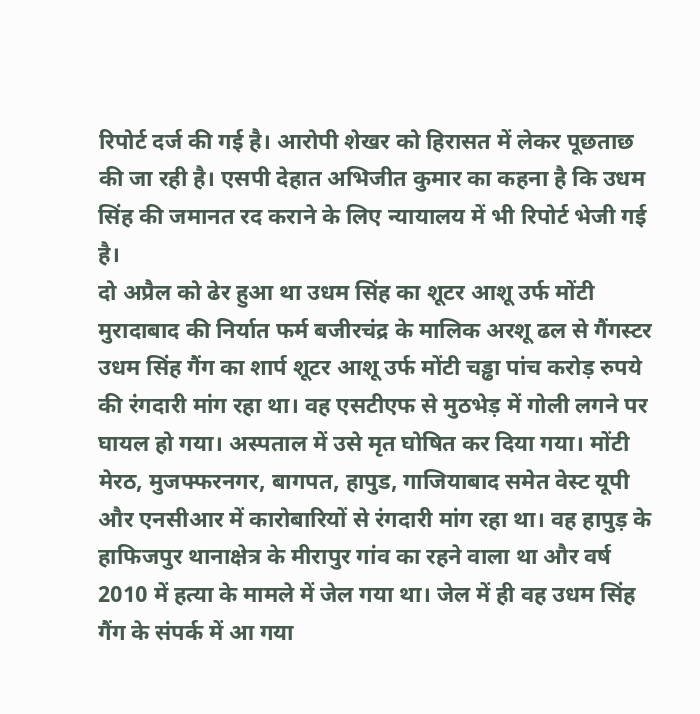रिपोर्ट दर्ज की गई है। आरोपी शेखर को हिरासत में लेकर पूछताछ की जा रही है। एसपी देहात अभिजीत कुमार का कहना है कि उधम सिंह की जमानत रद कराने के लिए न्यायालय में भी रिपोर्ट भेजी गई है।
दो अप्रैल को ढेर हुआ था उधम सिंह का शूटर आशू उर्फ मोंटी
मुरादाबाद की निर्यात फर्म बजीरचंद्र के मालिक अरशू ढल से गैंगस्टर उधम सिंह गैंग का शार्प शूटर आशू उर्फ मोंटी चड्ढा पांच करोड़ रुपये की रंगदारी मांग रहा था। वह एसटीएफ से मुठभेड़ में गोली लगने पर घायल हो गया। अस्पताल में उसे मृत घोषित कर दिया गया। मोंटी मेरठ, मुजफ्फरनगर, बागपत, हापुड, गाजियाबाद समेत वेस्ट यूपी और एनसीआर में कारोबारियों से रंगदारी मांग रहा था। वह हापुड़ के हाफिजपुर थानाक्षेत्र के मीरापुर गांव का रहने वाला था और वर्ष 2010 में हत्या के मामले में जेल गया था। जेल में ही वह उधम सिंह गैंग के संपर्क में आ गया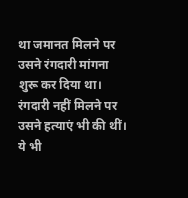था जमानत मिलने पर उसने रंगदारी मांगना शुरू कर दिया था। रंगदारी नहीं मिलने पर उसने हत्याएं भी की थीं।
ये भी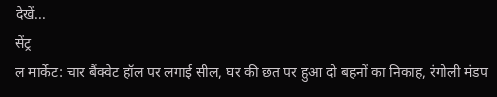देखें...
सेंट्र
ल मार्केट: चार बैंक्वेट हॉल पर लगाई सील, घर की छत पर हुआ दो बहनों का निकाह, रंगोली मंडप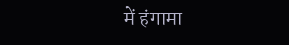में हंगामा